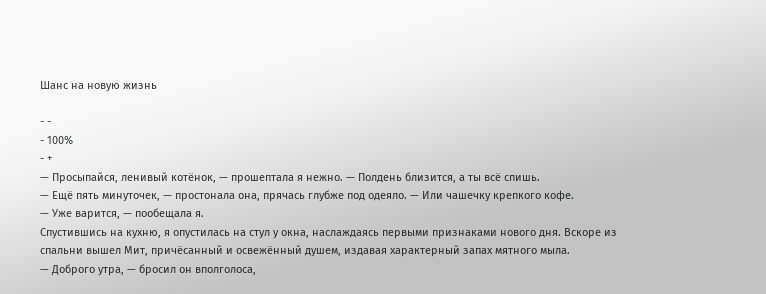Шанс на новую жизнь

- -
- 100%
- +
— Просыпайся, ленивый котёнок, — прошептала я нежно. — Полдень близится, а ты всё спишь.
— Ещё пять минуточек, — простонала она, прячась глубже под одеяло. — Или чашечку крепкого кофе.
— Уже варится, — пообещала я.
Спустившись на кухню, я опустилась на стул у окна, наслаждаясь первыми признаками нового дня. Вскоре из спальни вышел Мит, причёсанный и освежённый душем, издавая характерный запах мятного мыла.
— Доброго утра, — бросил он вполголоса,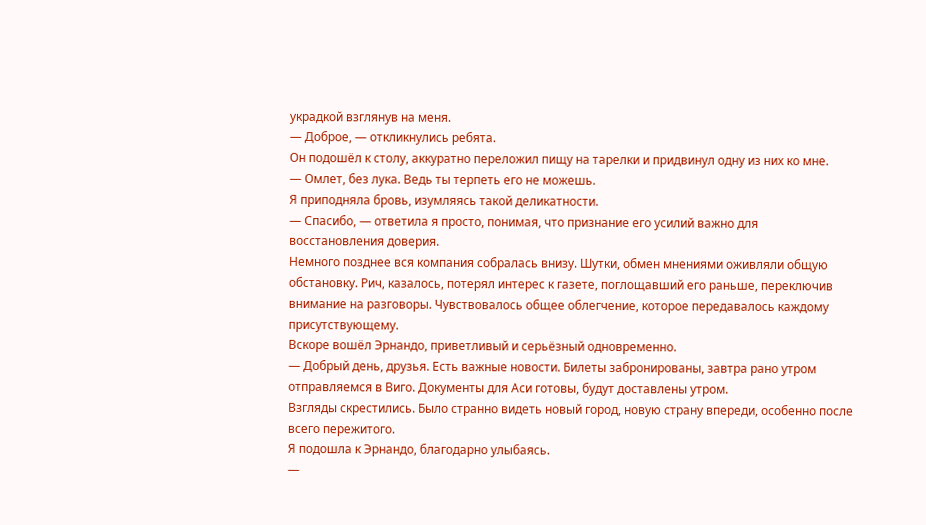украдкой взглянув на меня.
— Доброе, — откликнулись ребята.
Он подошёл к столу, аккуратно переложил пищу на тарелки и придвинул одну из них ко мне.
— Омлет, без лука. Ведь ты терпеть его не можешь.
Я приподняла бровь, изумляясь такой деликатности.
— Спасибо, — ответила я просто, понимая, что признание его усилий важно для восстановления доверия.
Немного позднее вся компания собралась внизу. Шутки, обмен мнениями оживляли общую обстановку. Рич, казалось, потерял интерес к газете, поглощавший его раньше, переключив внимание на разговоры. Чувствовалось общее облегчение, которое передавалось каждому присутствующему.
Вскоре вошёл Эрнандо, приветливый и серьёзный одновременно.
— Добрый день, друзья. Есть важные новости. Билеты забронированы, завтра рано утром отправляемся в Виго. Документы для Аси готовы, будут доставлены утром.
Взгляды скрестились. Было странно видеть новый город, новую страну впереди, особенно после всего пережитого.
Я подошла к Эрнандо, благодарно улыбаясь.
—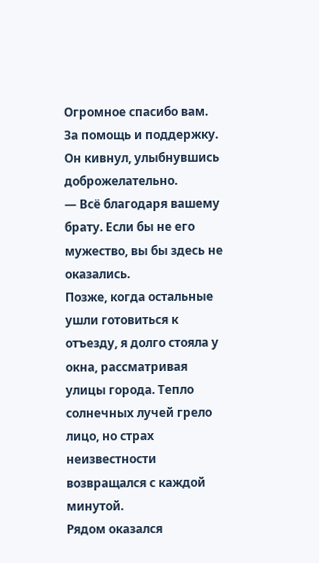Огромное спасибо вам. За помощь и поддержку.
Он кивнул, улыбнувшись доброжелательно.
— Всё благодаря вашему брату. Если бы не его мужество, вы бы здесь не оказались.
Позже, когда остальные ушли готовиться к отъезду, я долго стояла у окна, рассматривая улицы города. Тепло солнечных лучей грело лицо, но страх неизвестности возвращался с каждой минутой.
Рядом оказался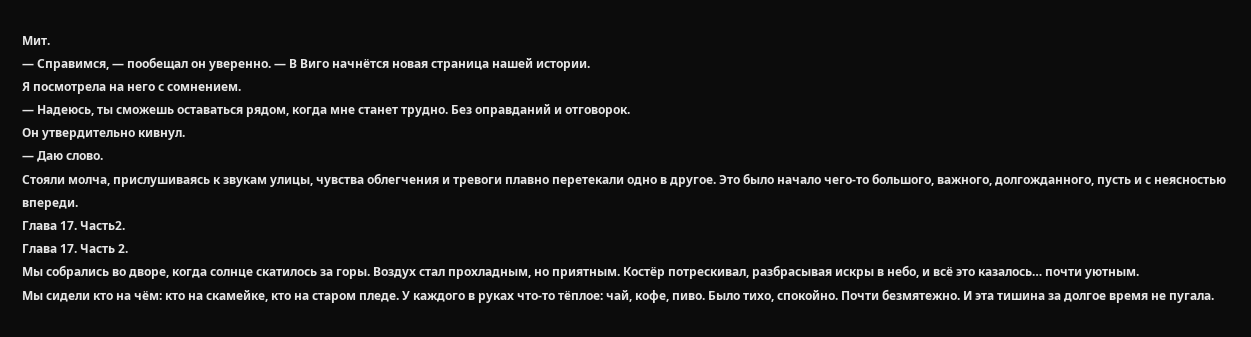Мит.
— Справимся, — пообещал он уверенно. — В Виго начнётся новая страница нашей истории.
Я посмотрела на него с сомнением.
— Надеюсь, ты сможешь оставаться рядом, когда мне станет трудно. Без оправданий и отговорок.
Он утвердительно кивнул.
— Даю слово.
Стояли молча, прислушиваясь к звукам улицы, чувства облегчения и тревоги плавно перетекали одно в другое. Это было начало чего-то большого, важного, долгожданного, пусть и с неясностью впереди.
Глава 17. Часть2.
Глава 17. Часть 2.
Мы собрались во дворе, когда солнце скатилось за горы. Воздух стал прохладным, но приятным. Костёр потрескивал, разбрасывая искры в небо, и всё это казалось… почти уютным.
Мы сидели кто на чём: кто на скамейке, кто на старом пледе. У каждого в руках что-то тёплое: чай, кофе, пиво. Было тихо, спокойно. Почти безмятежно. И эта тишина за долгое время не пугала.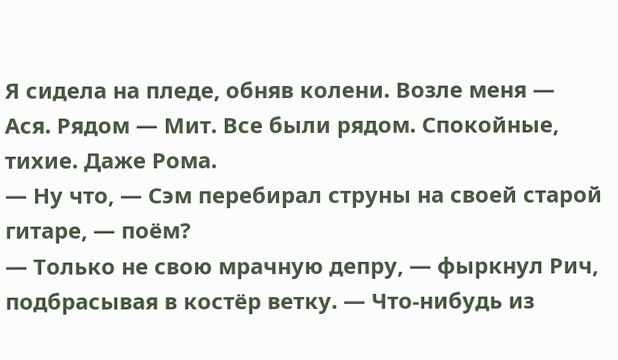Я сидела на пледе, обняв колени. Возле меня — Ася. Рядом — Мит. Все были рядом. Спокойные, тихие. Даже Рома.
— Ну что, — Сэм перебирал струны на своей старой гитаре, — поём?
— Только не свою мрачную депру, — фыркнул Рич, подбрасывая в костёр ветку. — Что-нибудь из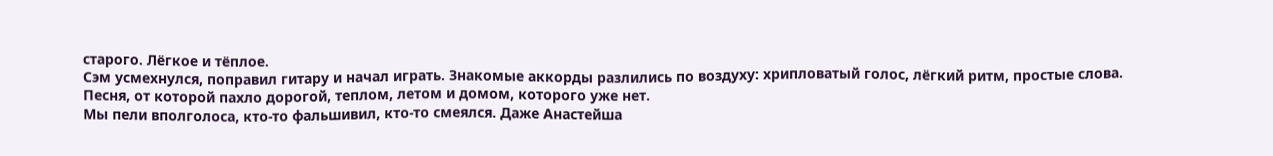старого. Лёгкое и тёплое.
Сэм усмехнулся, поправил гитару и начал играть. Знакомые аккорды разлились по воздуху: хрипловатый голос, лёгкий ритм, простые слова.
Песня, от которой пахло дорогой, теплом, летом и домом, которого уже нет.
Мы пели вполголоса, кто-то фальшивил, кто-то смеялся. Даже Анастейша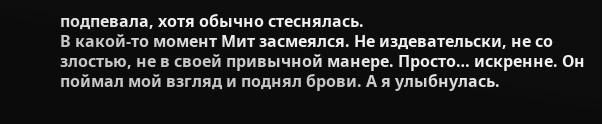подпевала, хотя обычно стеснялась.
В какой-то момент Мит засмеялся. Не издевательски, не со злостью, не в своей привычной манере. Просто… искренне. Он поймал мой взгляд и поднял брови. А я улыбнулась.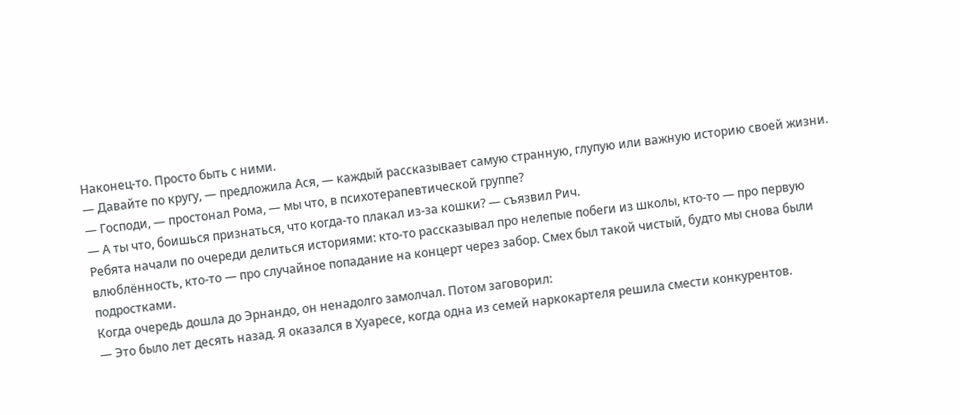Наконец-то. Просто быть с ними.
— Давайте по кругу, — предложила Ася, — каждый рассказывает самую странную, глупую или важную историю своей жизни.
— Господи, — простонал Рома, — мы что, в психотерапевтической группе?
— А ты что, боишься признаться, что когда-то плакал из-за кошки? — съязвил Рич.
Ребята начали по очереди делиться историями: кто-то рассказывал про нелепые побеги из школы, кто-то — про первую влюблённость, кто-то — про случайное попадание на концерт через забор. Смех был такой чистый, будто мы снова были подростками.
Когда очередь дошла до Эрнандо, он ненадолго замолчал. Потом заговорил:
— Это было лет десять назад. Я оказался в Хуаресе, когда одна из семей наркокартеля решила смести конкурентов.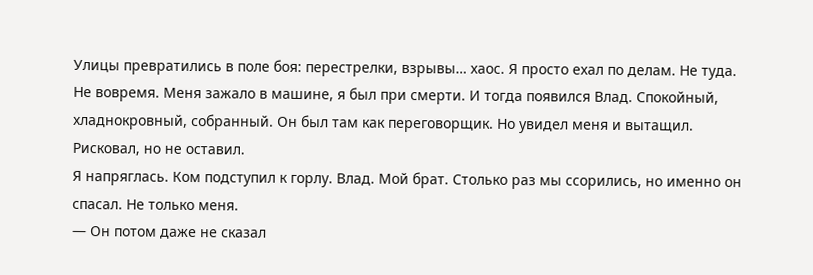Улицы превратились в поле боя: перестрелки, взрывы… хаос. Я просто ехал по делам. Не туда. Не вовремя. Меня зажало в машине, я был при смерти. И тогда появился Влад. Спокойный, хладнокровный, собранный. Он был там как переговорщик. Но увидел меня и вытащил. Рисковал, но не оставил.
Я напряглась. Ком подступил к горлу. Влад. Мой брат. Столько раз мы ссорились, но именно он спасал. Не только меня.
— Он потом даже не сказал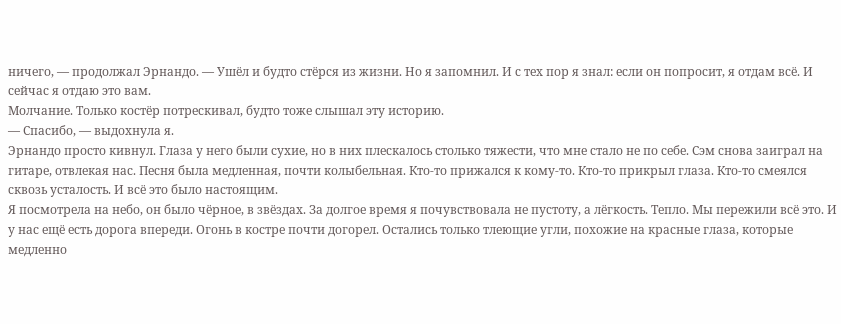ничего, — продолжал Эрнандо. — Ушёл и будто стёрся из жизни. Но я запомнил. И с тех пор я знал: если он попросит, я отдам всё. И сейчас я отдаю это вам.
Молчание. Только костёр потрескивал, будто тоже слышал эту историю.
— Спасибо, — выдохнула я.
Эрнандо просто кивнул. Глаза у него были сухие, но в них плескалось столько тяжести, что мне стало не по себе. Сэм снова заиграл на гитаре, отвлекая нас. Песня была медленная, почти колыбельная. Кто-то прижался к кому-то. Кто-то прикрыл глаза. Кто-то смеялся сквозь усталость. И всё это было настоящим.
Я посмотрела на небо, он было чёрное, в звёздах. За долгое время я почувствовала не пустоту, а лёгкость. Тепло. Мы пережили всё это. И у нас ещё есть дорога впереди. Огонь в костре почти догорел. Остались только тлеющие угли, похожие на красные глаза, которые медленно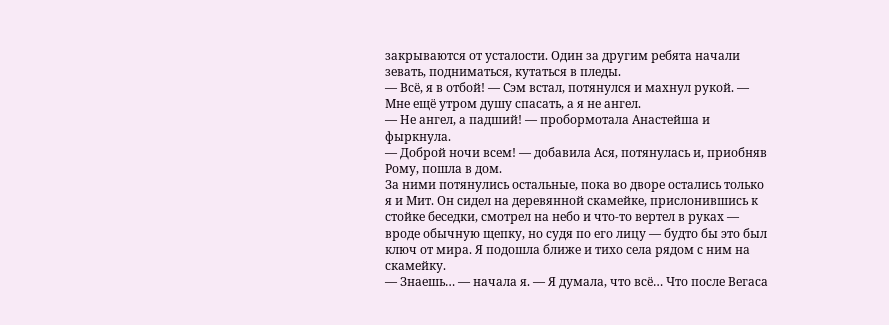закрываются от усталости. Один за другим ребята начали зевать, подниматься, кутаться в пледы.
— Всё, я в отбой! — Сэм встал, потянулся и махнул рукой. — Мне ещё утром душу спасать, а я не ангел.
— Не ангел, а падший! — пробормотала Анастейша и фыркнула.
— Доброй ночи всем! — добавила Ася, потянулась и, приобняв Рому, пошла в дом.
За ними потянулись остальные, пока во дворе остались только я и Мит. Он сидел на деревянной скамейке, прислонившись к стойке беседки, смотрел на небо и что-то вертел в руках — вроде обычную щепку, но судя по его лицу — будто бы это был ключ от мира. Я подошла ближе и тихо села рядом с ним на скамейку.
— Знаешь… — начала я. — Я думала, что всё… Что после Вегаса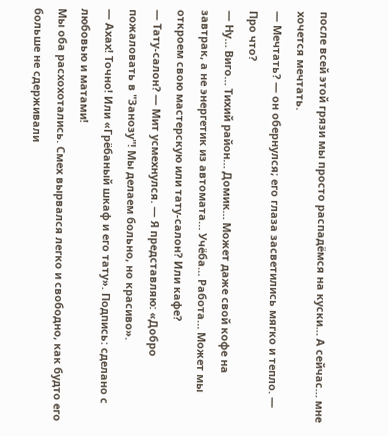после всей этой грязи мы просто распадёмся на куски… А сейчас… мне хочется мечтать.
— Мечтать? — он обернулся; его глаза засветились мягко и тепло. — Про что?
— Ну… Виго… Тихий район… Домик… Может даже свой кофе на завтрак, а не энергетик из автомата… Учёба… Работа… Может мы откроем свою мастерскую или тату-салон? Или кафе?
— Тату-салон? — Мит усмехнулся. — Я представляю: «Добро пожаловать в "Занозу"! Мы делаем больно, но красиво».
— Ахах! Точно! Или «Грёбаный шкаф и его тату». Подпись: сделано с любовью и матами!
Мы оба расхохотались. Смех вырвался легко и свободно, как будто его больше не сдерживали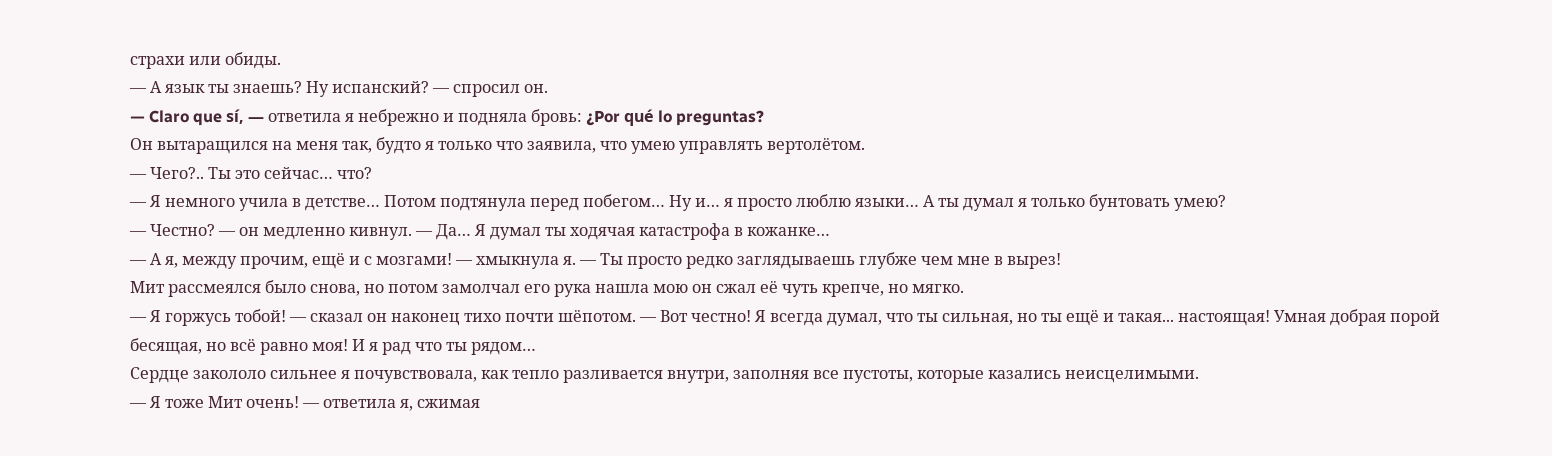страхи или обиды.
— А язык ты знаешь? Ну испанский? — спросил он.
— Claro que sí, — ответила я небрежно и подняла бровь: ¿Por qué lo preguntas?
Он вытаращился на меня так, будто я только что заявила, что умею управлять вертолётом.
— Чего?.. Ты это сейчас… что?
— Я немного учила в детстве… Потом подтянула перед побегом… Ну и… я просто люблю языки… А ты думал я только бунтовать умею?
— Честно? — он медленно кивнул. — Да… Я думал ты ходячая катастрофа в кожанке…
— А я, между прочим, ещё и с мозгами! — хмыкнула я. — Ты просто редко заглядываешь глубже чем мне в вырез!
Мит рассмеялся было снова, но потом замолчал его рука нашла мою он сжал её чуть крепче, но мягко.
— Я горжусь тобой! — сказал он наконец тихо почти шёпотом. — Вот честно! Я всегда думал, что ты сильная, но ты ещё и такая... настоящая! Умная добрая порой бесящая, но всё равно моя! И я рад что ты рядом…
Сердце закололо сильнее я почувствовала, как тепло разливается внутри, заполняя все пустоты, которые казались неисцелимыми.
— Я тоже Мит очень! — ответила я, сжимая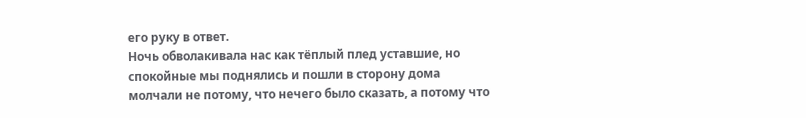его руку в ответ.
Ночь обволакивала нас как тёплый плед уставшие, но спокойные мы поднялись и пошли в сторону дома молчали не потому, что нечего было сказать, а потому что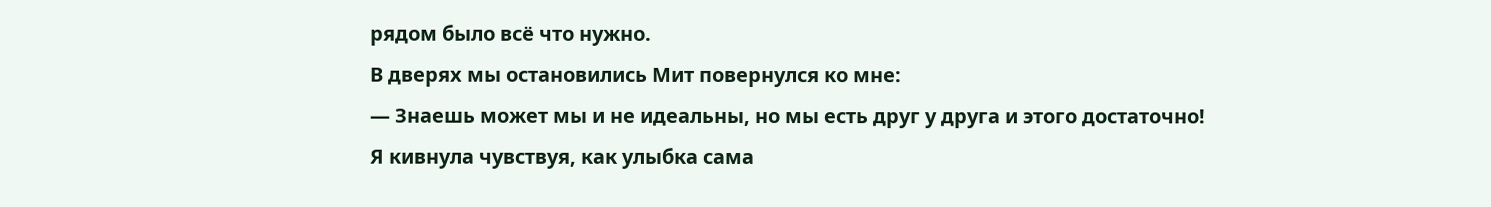рядом было всё что нужно.
В дверях мы остановились Мит повернулся ко мне:
— Знаешь может мы и не идеальны, но мы есть друг у друга и этого достаточно!
Я кивнула чувствуя, как улыбка сама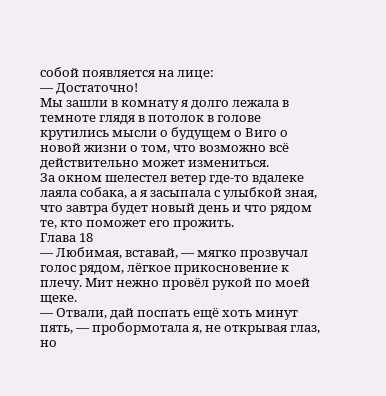собой появляется на лице:
— Достаточно!
Мы зашли в комнату я долго лежала в темноте глядя в потолок в голове крутились мысли о будущем о Виго о новой жизни о том, что возможно всё действительно может измениться.
За окном шелестел ветер где-то вдалеке лаяла собака, а я засыпала с улыбкой зная, что завтра будет новый день и что рядом те, кто поможет его прожить.
Глава 18
— Любимая, вставай, — мягко прозвучал голос рядом, лёгкое прикосновение к плечу. Мит нежно провёл рукой по моей щеке.
— Отвали, дай поспать ещё хоть минут пять, — пробормотала я, не открывая глаз, но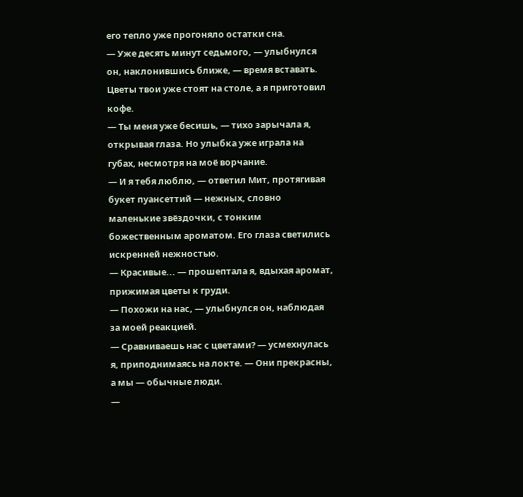его тепло уже прогоняло остатки сна.
— Уже десять минут седьмого, — улыбнулся он, наклонившись ближе, — время вставать. Цветы твои уже стоят на столе, а я приготовил кофе.
— Ты меня уже бесишь, — тихо зарычала я, открывая глаза. Но улыбка уже играла на губах, несмотря на моё ворчание.
— И я тебя люблю, — ответил Мит, протягивая букет пуансеттий — нежных, словно маленькие звёздочки, с тонким божественным ароматом. Его глаза светились искренней нежностью.
— Красивые... — прошептала я, вдыхая аромат, прижимая цветы к груди.
— Похожи на нас, — улыбнулся он, наблюдая за моей реакцией.
— Сравниваешь нас с цветами? — усмехнулась я, приподнимаясь на локте. — Они прекрасны, а мы — обычные люди.
—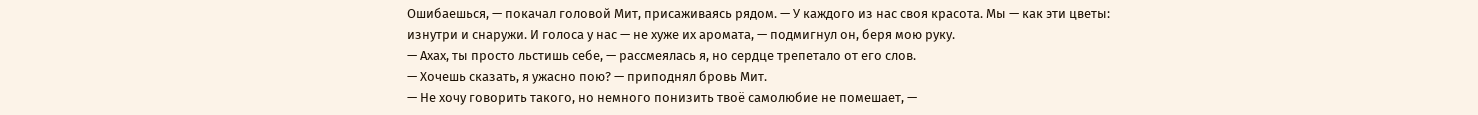Ошибаешься, — покачал головой Мит, присаживаясь рядом. — У каждого из нас своя красота. Мы — как эти цветы: изнутри и снаружи. И голоса у нас — не хуже их аромата, — подмигнул он, беря мою руку.
— Ахах, ты просто льстишь себе, — рассмеялась я, но сердце трепетало от его слов.
— Хочешь сказать, я ужасно пою? — приподнял бровь Мит.
— Не хочу говорить такого, но немного понизить твоё самолюбие не помешает, —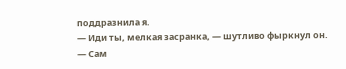поддразнила я.
— Иди ты, мелкая засранка, — шутливо фыркнул он.
— Сам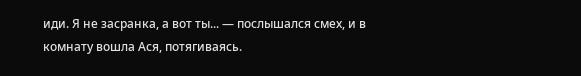иди. Я не засранка, а вот ты... — послышался смех, и в комнату вошла Ася, потягиваясь.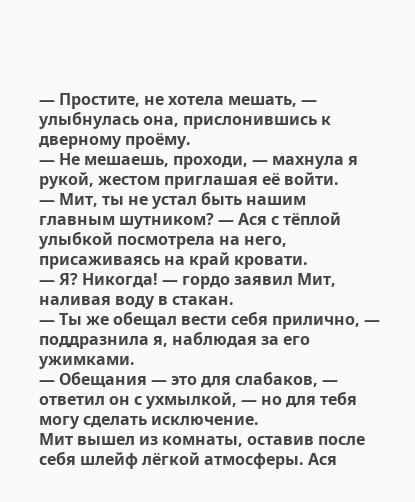— Простите, не хотела мешать, — улыбнулась она, прислонившись к дверному проёму.
— Не мешаешь, проходи, — махнула я рукой, жестом приглашая её войти.
— Мит, ты не устал быть нашим главным шутником? — Ася с тёплой улыбкой посмотрела на него, присаживаясь на край кровати.
— Я? Никогда! — гордо заявил Мит, наливая воду в стакан.
— Ты же обещал вести себя прилично, — поддразнила я, наблюдая за его ужимками.
— Обещания — это для слабаков, — ответил он с ухмылкой, — но для тебя могу сделать исключение.
Мит вышел из комнаты, оставив после себя шлейф лёгкой атмосферы. Ася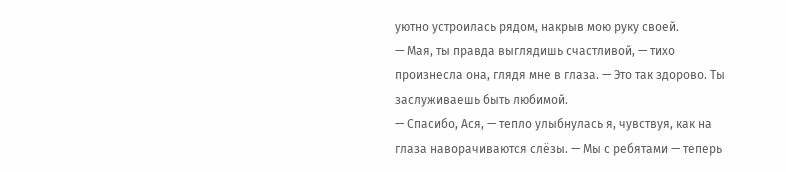уютно устроилась рядом, накрыв мою руку своей.
— Мая, ты правда выглядишь счастливой, — тихо произнесла она, глядя мне в глаза. — Это так здорово. Ты заслуживаешь быть любимой.
— Спасибо, Ася, — тепло улыбнулась я, чувствуя, как на глаза наворачиваются слёзы. — Мы с ребятами — теперь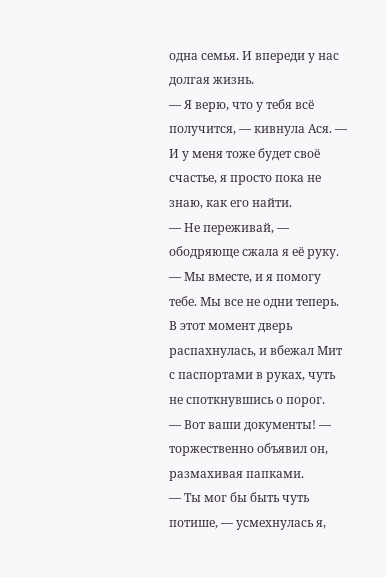одна семья. И впереди у нас долгая жизнь.
— Я верю, что у тебя всё получится, — кивнула Ася. — И у меня тоже будет своё счастье, я просто пока не знаю, как его найти.
— Не переживай, — ободряюще сжала я её руку. — Мы вместе, и я помогу тебе. Мы все не одни теперь.
В этот момент дверь распахнулась, и вбежал Мит с паспортами в руках, чуть не споткнувшись о порог.
— Вот ваши документы! — торжественно объявил он, размахивая папками.
— Ты мог бы быть чуть потише, — усмехнулась я,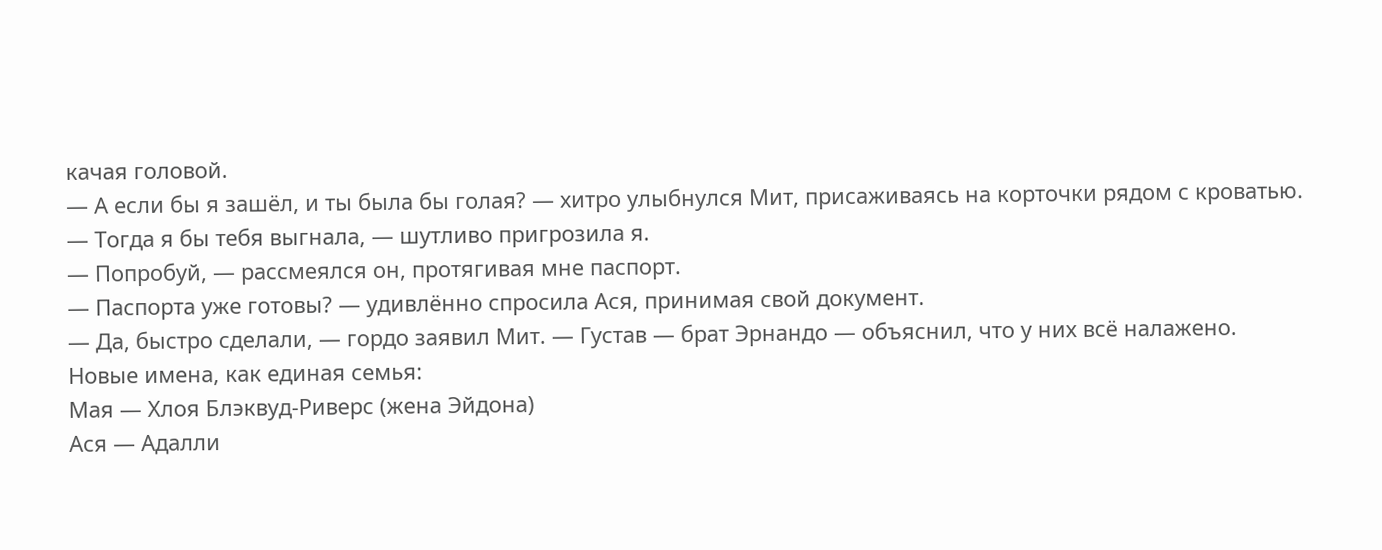качая головой.
— А если бы я зашёл, и ты была бы голая? — хитро улыбнулся Мит, присаживаясь на корточки рядом с кроватью.
— Тогда я бы тебя выгнала, — шутливо пригрозила я.
— Попробуй, — рассмеялся он, протягивая мне паспорт.
— Паспорта уже готовы? — удивлённо спросила Ася, принимая свой документ.
— Да, быстро сделали, — гордо заявил Мит. — Густав — брат Эрнандо — объяснил, что у них всё налажено.
Новые имена, как единая семья:
Мая — Хлоя Блэквуд-Риверс (жена Эйдона)
Ася — Адалли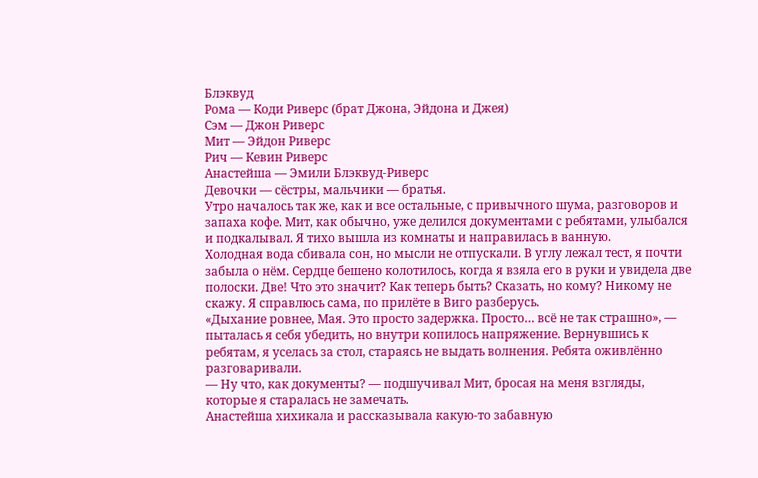Блэквуд
Рома — Коди Риверс (брат Джона, Эйдона и Джея)
Сэм — Джон Риверс
Мит — Эйдон Риверс
Рич — Кевин Риверс
Анастейша — Эмили Блэквуд-Риверс
Девочки — сёстры, мальчики — братья.
Утро началось так же, как и все остальные, с привычного шума, разговоров и запаха кофе. Мит, как обычно, уже делился документами с ребятами, улыбался и подкалывал. Я тихо вышла из комнаты и направилась в ванную.
Холодная вода сбивала сон, но мысли не отпускали. В углу лежал тест, я почти забыла о нём. Сердце бешено колотилось, когда я взяла его в руки и увидела две полоски. Две! Что это значит? Как теперь быть? Сказать, но кому? Никому не скажу. Я справлюсь сама, по прилёте в Виго разберусь.
«Дыхание ровнее, Мая. Это просто задержка. Просто… всё не так страшно», — пыталась я себя убедить, но внутри копилось напряжение. Вернувшись к ребятам, я уселась за стол, стараясь не выдать волнения. Ребята оживлённо разговаривали.
— Ну что, как документы? — подшучивал Мит, бросая на меня взгляды, которые я старалась не замечать.
Анастейша хихикала и рассказывала какую-то забавную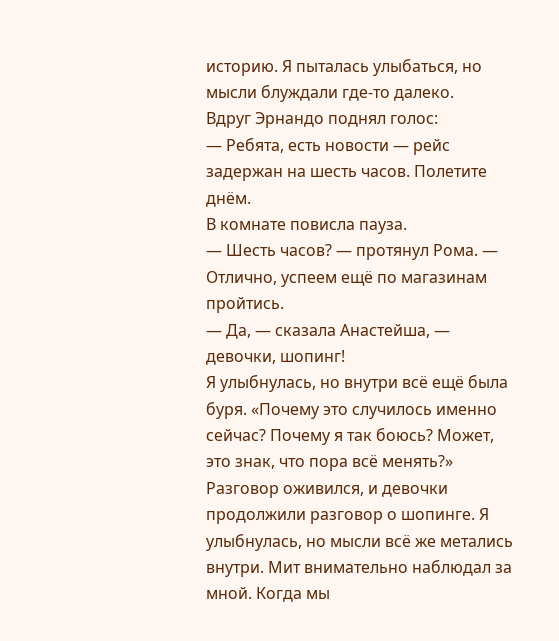историю. Я пыталась улыбаться, но мысли блуждали где-то далеко.
Вдруг Эрнандо поднял голос:
— Ребята, есть новости — рейс задержан на шесть часов. Полетите днём.
В комнате повисла пауза.
— Шесть часов? — протянул Рома. — Отлично, успеем ещё по магазинам пройтись.
— Да, — сказала Анастейша, — девочки, шопинг!
Я улыбнулась, но внутри всё ещё была буря. «Почему это случилось именно сейчас? Почему я так боюсь? Может, это знак, что пора всё менять?»
Разговор оживился, и девочки продолжили разговор о шопинге. Я улыбнулась, но мысли всё же метались внутри. Мит внимательно наблюдал за мной. Когда мы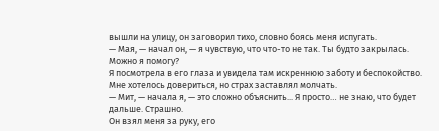вышли на улицу, он заговорил тихо, словно боясь меня испугать.
— Мая, — начал он, — я чувствую, что что-то не так. Ты будто закрылась. Можно я помогу?
Я посмотрела в его глаза и увидела там искреннюю заботу и беспокойство. Мне хотелось довериться, но страх заставлял молчать.
— Мит, — начала я, — это сложно объяснить... Я просто… не знаю, что будет дальше. Страшно.
Он взял меня за руку, его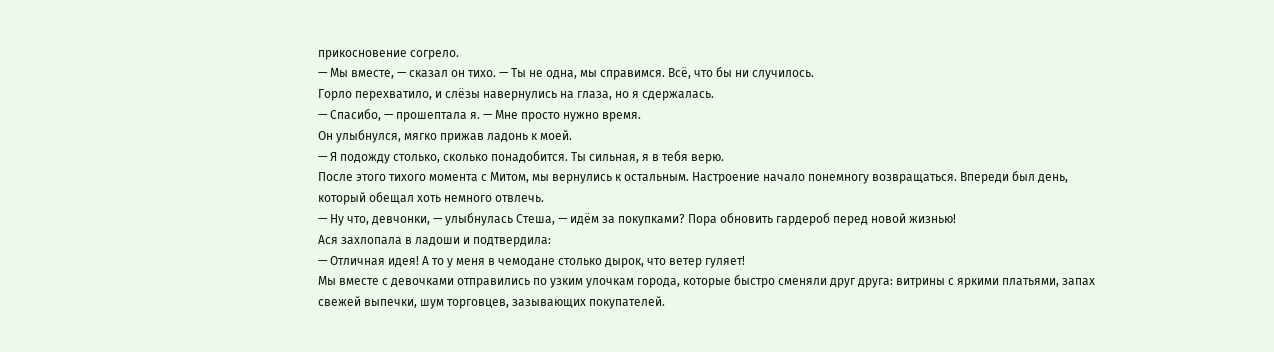прикосновение согрело.
— Мы вместе, — сказал он тихо. — Ты не одна, мы справимся. Всё, что бы ни случилось.
Горло перехватило, и слёзы навернулись на глаза, но я сдержалась.
— Спасибо, — прошептала я. — Мне просто нужно время.
Он улыбнулся, мягко прижав ладонь к моей.
— Я подожду столько, сколько понадобится. Ты сильная, я в тебя верю.
После этого тихого момента с Митом, мы вернулись к остальным. Настроение начало понемногу возвращаться. Впереди был день, который обещал хоть немного отвлечь.
— Ну что, девчонки, — улыбнулась Стеша, — идём за покупками? Пора обновить гардероб перед новой жизнью!
Ася захлопала в ладоши и подтвердила:
— Отличная идея! А то у меня в чемодане столько дырок, что ветер гуляет!
Мы вместе с девочками отправились по узким улочкам города, которые быстро сменяли друг друга: витрины с яркими платьями, запах свежей выпечки, шум торговцев, зазывающих покупателей.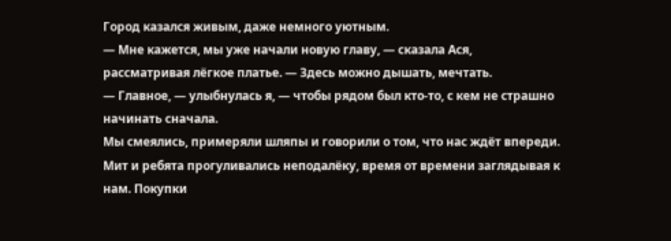Город казался живым, даже немного уютным.
— Мне кажется, мы уже начали новую главу, — сказала Ася, рассматривая лёгкое платье. — Здесь можно дышать, мечтать.
— Главное, — улыбнулась я, — чтобы рядом был кто-то, с кем не страшно начинать сначала.
Мы смеялись, примеряли шляпы и говорили о том, что нас ждёт впереди. Мит и ребята прогуливались неподалёку, время от времени заглядывая к нам. Покупки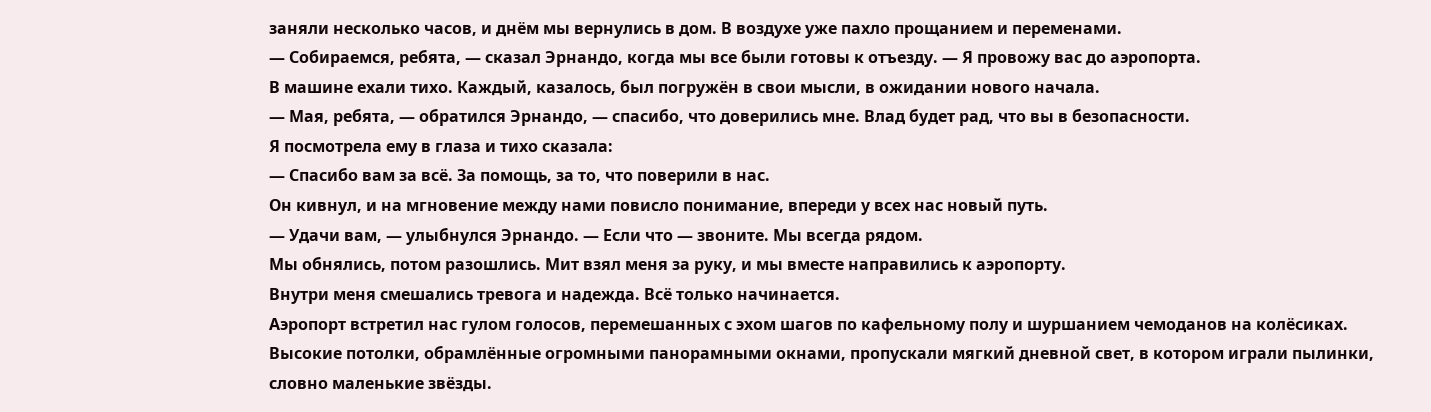заняли несколько часов, и днём мы вернулись в дом. В воздухе уже пахло прощанием и переменами.
— Собираемся, ребята, — сказал Эрнандо, когда мы все были готовы к отъезду. — Я провожу вас до аэропорта.
В машине ехали тихо. Каждый, казалось, был погружён в свои мысли, в ожидании нового начала.
— Мая, ребята, — обратился Эрнандо, — спасибо, что доверились мне. Влад будет рад, что вы в безопасности.
Я посмотрела ему в глаза и тихо сказала:
— Спасибо вам за всё. За помощь, за то, что поверили в нас.
Он кивнул, и на мгновение между нами повисло понимание, впереди у всех нас новый путь.
— Удачи вам, — улыбнулся Эрнандо. — Если что — звоните. Мы всегда рядом.
Мы обнялись, потом разошлись. Мит взял меня за руку, и мы вместе направились к аэропорту.
Внутри меня смешались тревога и надежда. Всё только начинается.
Аэропорт встретил нас гулом голосов, перемешанных с эхом шагов по кафельному полу и шуршанием чемоданов на колёсиках. Высокие потолки, обрамлённые огромными панорамными окнами, пропускали мягкий дневной свет, в котором играли пылинки, словно маленькие звёзды.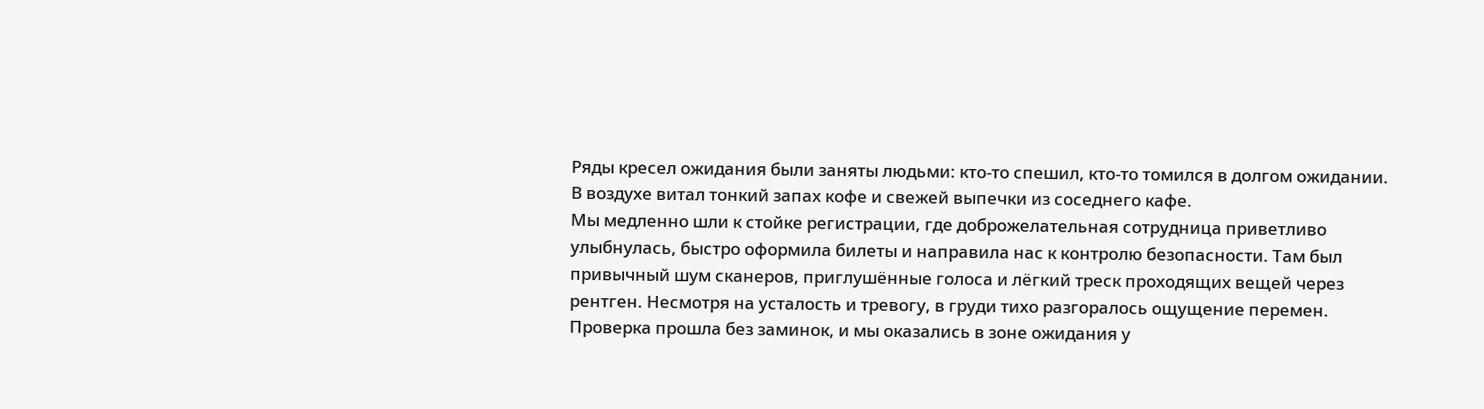Ряды кресел ожидания были заняты людьми: кто-то спешил, кто-то томился в долгом ожидании. В воздухе витал тонкий запах кофе и свежей выпечки из соседнего кафе.
Мы медленно шли к стойке регистрации, где доброжелательная сотрудница приветливо улыбнулась, быстро оформила билеты и направила нас к контролю безопасности. Там был привычный шум сканеров, приглушённые голоса и лёгкий треск проходящих вещей через рентген. Несмотря на усталость и тревогу, в груди тихо разгоралось ощущение перемен.
Проверка прошла без заминок, и мы оказались в зоне ожидания у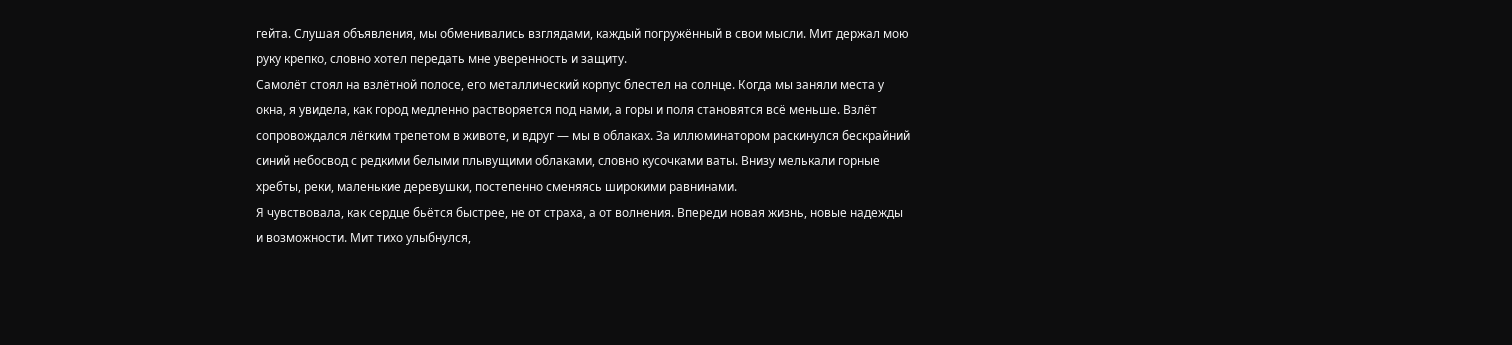гейта. Слушая объявления, мы обменивались взглядами, каждый погружённый в свои мысли. Мит держал мою руку крепко, словно хотел передать мне уверенность и защиту.
Самолёт стоял на взлётной полосе, его металлический корпус блестел на солнце. Когда мы заняли места у окна, я увидела, как город медленно растворяется под нами, а горы и поля становятся всё меньше. Взлёт сопровождался лёгким трепетом в животе, и вдруг — мы в облаках. За иллюминатором раскинулся бескрайний синий небосвод с редкими белыми плывущими облаками, словно кусочками ваты. Внизу мелькали горные хребты, реки, маленькие деревушки, постепенно сменяясь широкими равнинами.
Я чувствовала, как сердце бьётся быстрее, не от страха, а от волнения. Впереди новая жизнь, новые надежды и возможности. Мит тихо улыбнулся,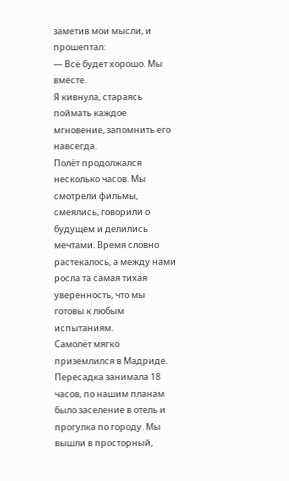заметив мои мысли, и прошептал:
— Всё будет хорошо. Мы вместе.
Я кивнула, стараясь поймать каждое мгновение, запомнить его навсегда.
Полёт продолжался несколько часов. Мы смотрели фильмы, смеялись, говорили о будущем и делились мечтами. Время словно растекалось, а между нами росла та самая тихая уверенность, что мы готовы к любым испытаниям.
Самолёт мягко приземлился в Мадриде. Пересадка занимала 18 часов, по нашим планам было заселение в отель и прогулка по городу. Мы вышли в просторный,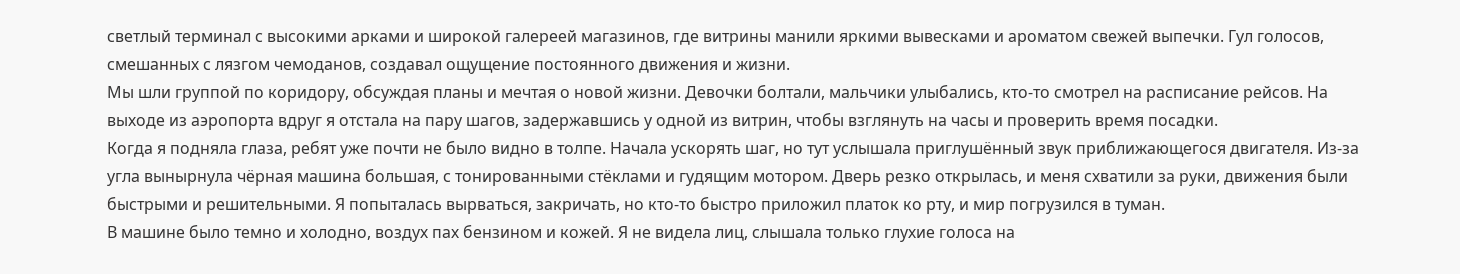светлый терминал с высокими арками и широкой галереей магазинов, где витрины манили яркими вывесками и ароматом свежей выпечки. Гул голосов, смешанных с лязгом чемоданов, создавал ощущение постоянного движения и жизни.
Мы шли группой по коридору, обсуждая планы и мечтая о новой жизни. Девочки болтали, мальчики улыбались, кто-то смотрел на расписание рейсов. На выходе из аэропорта вдруг я отстала на пару шагов, задержавшись у одной из витрин, чтобы взглянуть на часы и проверить время посадки.
Когда я подняла глаза, ребят уже почти не было видно в толпе. Начала ускорять шаг, но тут услышала приглушённый звук приближающегося двигателя. Из-за угла вынырнула чёрная машина большая, с тонированными стёклами и гудящим мотором. Дверь резко открылась, и меня схватили за руки, движения были быстрыми и решительными. Я попыталась вырваться, закричать, но кто-то быстро приложил платок ко рту, и мир погрузился в туман.
В машине было темно и холодно, воздух пах бензином и кожей. Я не видела лиц, слышала только глухие голоса на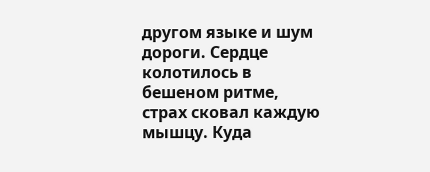другом языке и шум дороги. Сердце колотилось в бешеном ритме, страх сковал каждую мышцу. Куда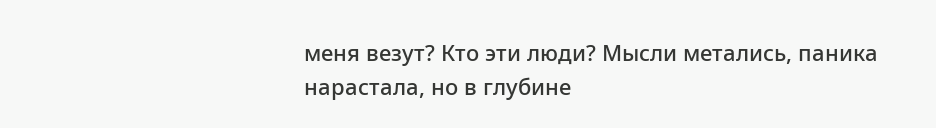меня везут? Кто эти люди? Мысли метались, паника нарастала, но в глубине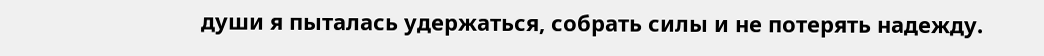души я пыталась удержаться, собрать силы и не потерять надежду.